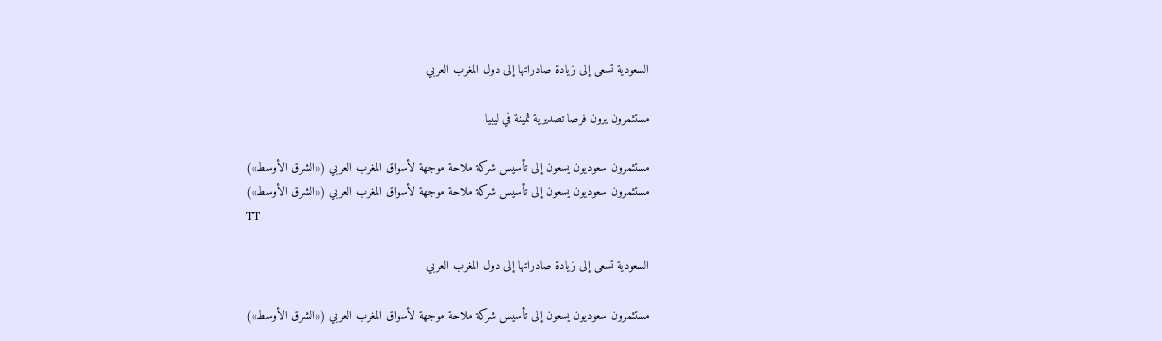السعودية تسعى إلى زيادة صادراتها إلى دول المغرب العربي

مستثمرون يرون فرصا تصديرية ثمينة في ليبيا

مستثمرون سعوديون يسعون إلى تأسيس شركة ملاحة موجهة لأسواق المغرب العربي («الشرق الأوسط»)
مستثمرون سعوديون يسعون إلى تأسيس شركة ملاحة موجهة لأسواق المغرب العربي («الشرق الأوسط»)
TT

السعودية تسعى إلى زيادة صادراتها إلى دول المغرب العربي

مستثمرون سعوديون يسعون إلى تأسيس شركة ملاحة موجهة لأسواق المغرب العربي («الشرق الأوسط»)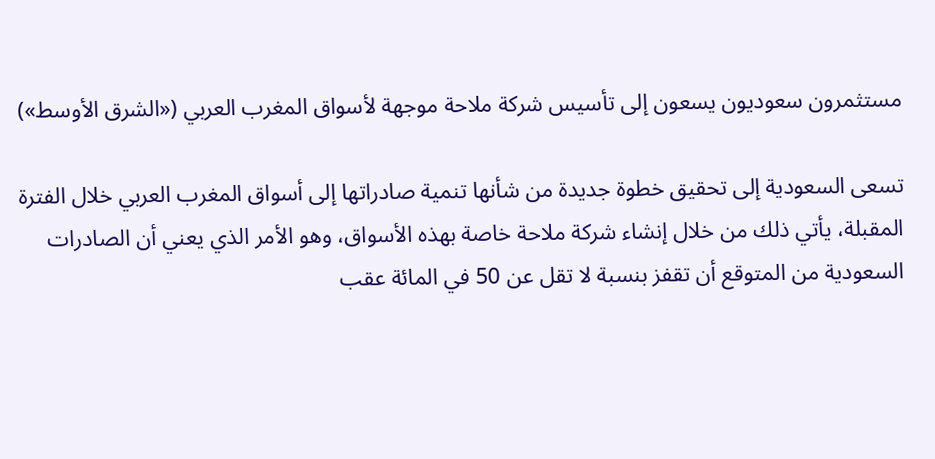مستثمرون سعوديون يسعون إلى تأسيس شركة ملاحة موجهة لأسواق المغرب العربي («الشرق الأوسط»)

تسعى السعودية إلى تحقيق خطوة جديدة من شأنها تنمية صادراتها إلى أسواق المغرب العربي خلال الفترة المقبلة، يأتي ذلك من خلال إنشاء شركة ملاحة خاصة بهذه الأسواق، وهو الأمر الذي يعني أن الصادرات السعودية من المتوقع أن تقفز بنسبة لا تقل عن 50 في المائة عقب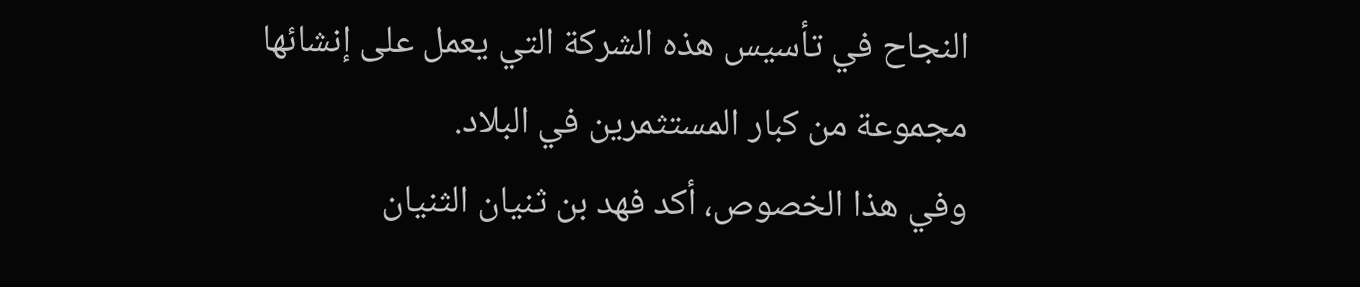النجاح في تأسيس هذه الشركة التي يعمل على إنشائها مجموعة من كبار المستثمرين في البلاد.
وفي هذا الخصوص، أكد فهد بن ثنيان الثنيان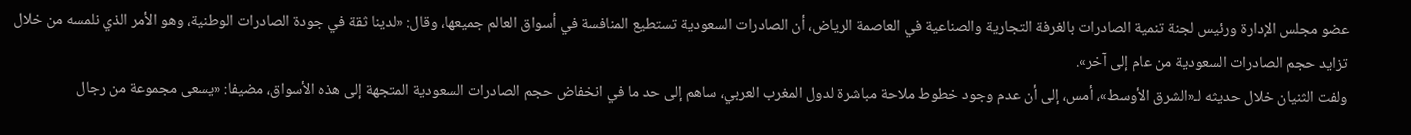عضو مجلس الإدارة ورئيس لجنة تنمية الصادرات بالغرفة التجارية والصناعية في العاصمة الرياض، أن الصادرات السعودية تستطيع المنافسة في أسواق العالم جميعها، وقال: «لدينا ثقة في جودة الصادرات الوطنية، وهو الأمر الذي نلمسه من خلال تزايد حجم الصادرات السعودية من عام إلى آخر».
ولفت الثنيان خلال حديثه لـ«الشرق الأوسط»، أمس، إلى أن عدم وجود خطوط ملاحة مباشرة لدول المغرب العربي، ساهم إلى حد ما في انخفاض حجم الصادرات السعودية المتجهة إلى هذه الأسواق، مضيفا: «يسعى مجموعة من رجال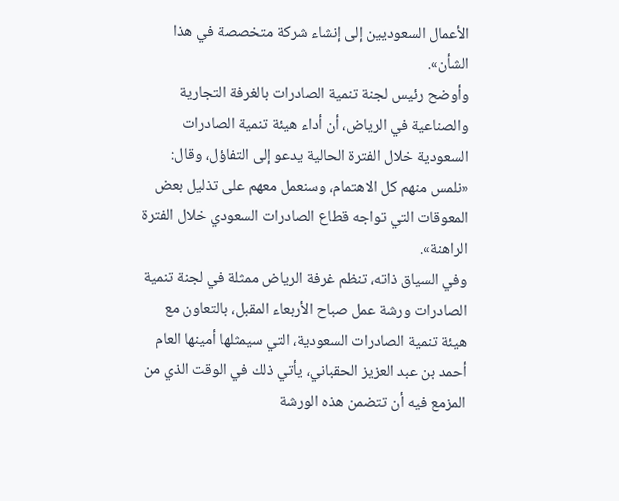الأعمال السعوديين إلى إنشاء شركة متخصصة في هذا الشأن».
وأوضح رئيس لجنة تنمية الصادرات بالغرفة التجارية والصناعية في الرياض، أن أداء هيئة تنمية الصادرات السعودية خلال الفترة الحالية يدعو إلى التفاؤل، وقال: «نلمس منهم كل الاهتمام، وسنعمل معهم على تذليل بعض المعوقات التي تواجه قطاع الصادرات السعودي خلال الفترة الراهنة».
وفي السياق ذاته، تنظم غرفة الرياض ممثلة في لجنة تنمية الصادرات ورشة عمل صباح الأربعاء المقبل، بالتعاون مع هيئة تنمية الصادرات السعودية، التي سيمثلها أمينها العام أحمد بن عبد العزيز الحقباني، يأتي ذلك في الوقت الذي من المزمع فيه أن تتضمن هذه الورشة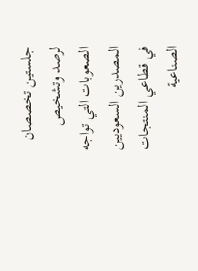جلستين تخصصان لرصد وتشخيص الصعوبات التي تواجه المصدرين السعوديين في قطاعي المنتجات الصناعية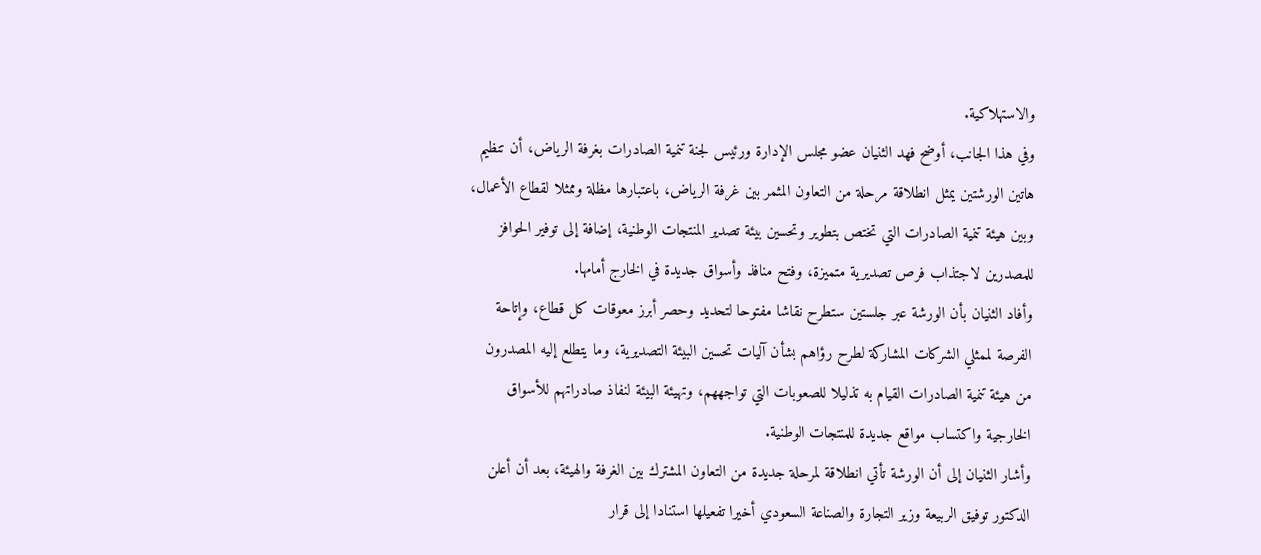والاستهلاكية.
وفي هذا الجانب، أوضح فهد الثنيان عضو مجلس الإدارة ورئيس لجنة تنمية الصادرات بغرفة الرياض، أن تنظيم هاتين الورشتين يمثل انطلاقة مرحلة من التعاون المثمر بين غرفة الرياض، باعتبارها مظلة وممثلا لقطاع الأعمال، وبين هيئة تنمية الصادرات التي تختص بتطوير وتحسين بيئة تصدير المنتجات الوطنية، إضافة إلى توفير الحوافز للمصدرين لاجتذاب فرص تصديرية متميزة، وفتح منافذ وأسواق جديدة في الخارج أمامها.
وأفاد الثنيان بأن الورشة عبر جلستين ستطرح نقاشا مفتوحا لتحديد وحصر أبرز معوقات كل قطاع، وإتاحة الفرصة لممثلي الشركات المشاركة لطرح رؤاهم بشأن آليات تحسين البيئة التصديرية، وما يتطلع إليه المصدرون من هيئة تنمية الصادرات القيام به تذليلا للصعوبات التي تواجههم، وتهيئة البيئة لنفاذ صادراتهم للأسواق الخارجية واكتساب مواقع جديدة للمنتجات الوطنية.
وأشار الثنيان إلى أن الورشة تأتي انطلاقة لمرحلة جديدة من التعاون المشترك بين الغرفة والهيئة، بعد أن أعلن الدكتور توفيق الربيعة وزير التجارة والصناعة السعودي أخيرا تفعيلها استنادا إلى قرار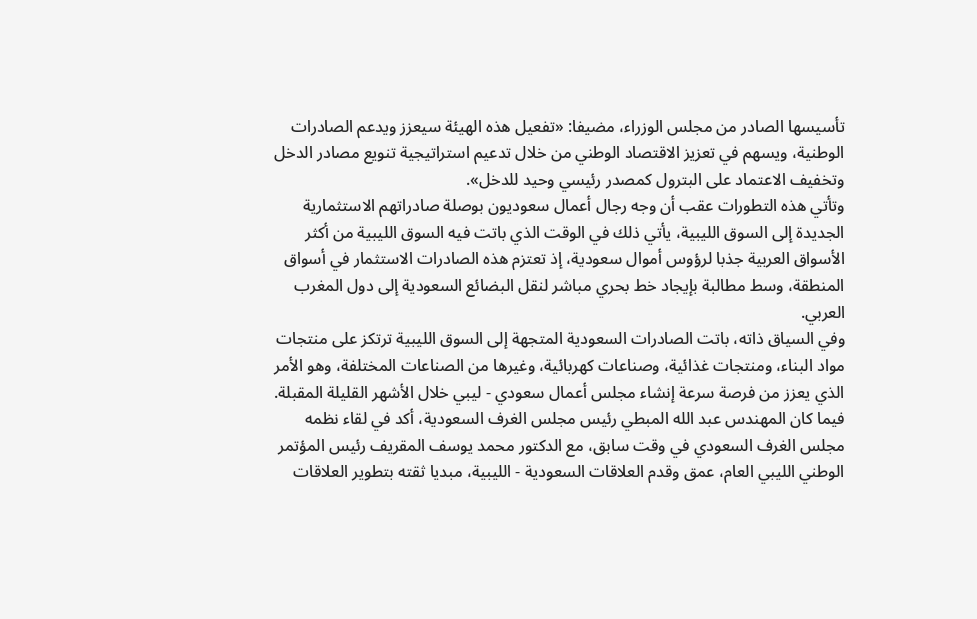تأسيسها الصادر من مجلس الوزراء، مضيفا: «تفعيل هذه الهيئة سيعزز ويدعم الصادرات الوطنية، ويسهم في تعزيز الاقتصاد الوطني من خلال تدعيم استراتيجية تنويع مصادر الدخل وتخفيف الاعتماد على البترول كمصدر رئيسي وحيد للدخل».
وتأتي هذه التطورات عقب أن وجه رجال أعمال سعوديون بوصلة صادراتهم الاستثمارية الجديدة إلى السوق الليبية، يأتي ذلك في الوقت الذي باتت فيه السوق الليبية من أكثر الأسواق العربية جذبا لرؤوس أموال سعودية، إذ تعتزم هذه الصادرات الاستثمار في أسواق المنطقة، وسط مطالبة بإيجاد خط بحري مباشر لنقل البضائع السعودية إلى دول المغرب العربي.
وفي السياق ذاته، باتت الصادرات السعودية المتجهة إلى السوق الليبية ترتكز على منتجات مواد البناء، ومنتجات غذائية، وصناعات كهربائية، وغيرها من الصناعات المختلفة، وهو الأمر الذي يعزز من فرصة سرعة إنشاء مجلس أعمال سعودي - ليبي خلال الأشهر القليلة المقبلة.
فيما كان المهندس عبد الله المبطي رئيس مجلس الغرف السعودية، أكد في لقاء نظمه مجلس الغرف السعودي في وقت سابق، مع الدكتور محمد يوسف المقريف رئيس المؤتمر الوطني الليبي العام، عمق وقدم العلاقات السعودية - الليبية، مبديا ثقته بتطوير العلاقات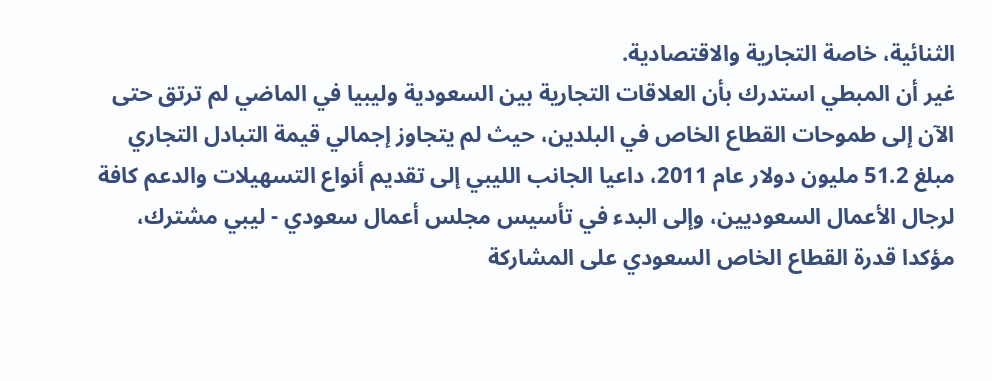الثنائية، خاصة التجارية والاقتصادية.
غير أن المبطي استدرك بأن العلاقات التجارية بين السعودية وليبيا في الماضي لم ترتق حتى الآن إلى طموحات القطاع الخاص في البلدين، حيث لم يتجاوز إجمالي قيمة التبادل التجاري مبلغ 51.2 مليون دولار عام 2011، داعيا الجانب الليبي إلى تقديم أنواع التسهيلات والدعم كافة لرجال الأعمال السعوديين، وإلى البدء في تأسيس مجلس أعمال سعودي - ليبي مشترك، مؤكدا قدرة القطاع الخاص السعودي على المشاركة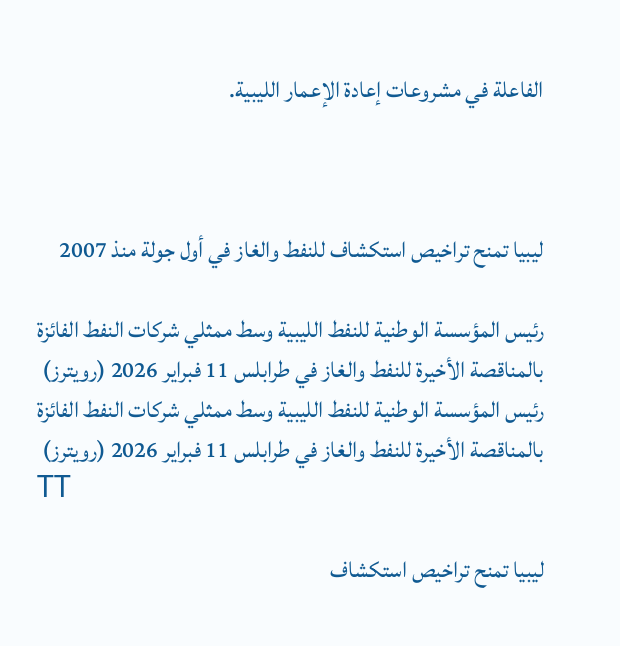الفاعلة في مشروعات إعادة الإعمار الليبية.



ليبيا تمنح تراخيص استكشاف للنفط والغاز في أول جولة منذ 2007

رئيس المؤسسة الوطنية للنفط الليبية وسط ممثلي شركات النفط الفائزة بالمناقصة الأخيرة للنفط والغاز في طرابلس 11 فبراير 2026 (رويترز)
رئيس المؤسسة الوطنية للنفط الليبية وسط ممثلي شركات النفط الفائزة بالمناقصة الأخيرة للنفط والغاز في طرابلس 11 فبراير 2026 (رويترز)
TT

ليبيا تمنح تراخيص استكشاف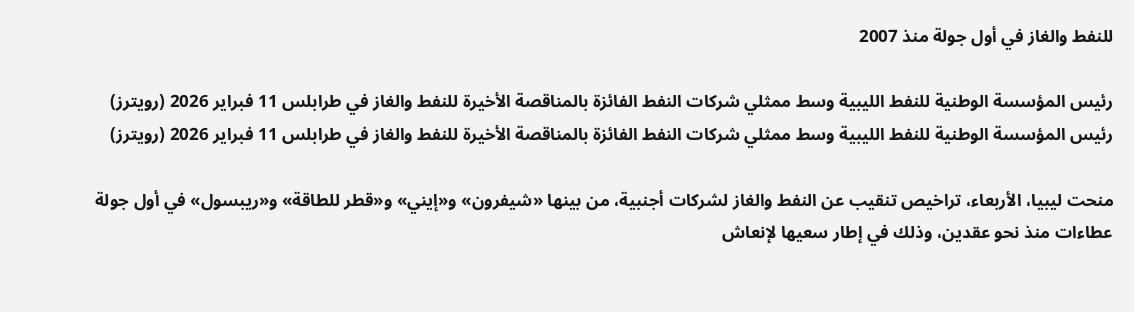للنفط والغاز في أول جولة منذ 2007

رئيس المؤسسة الوطنية للنفط الليبية وسط ممثلي شركات النفط الفائزة بالمناقصة الأخيرة للنفط والغاز في طرابلس 11 فبراير 2026 (رويترز)
رئيس المؤسسة الوطنية للنفط الليبية وسط ممثلي شركات النفط الفائزة بالمناقصة الأخيرة للنفط والغاز في طرابلس 11 فبراير 2026 (رويترز)

منحت ليبيا، الأربعاء، تراخيص تنقيب عن النفط والغاز لشركات أجنبية، من بينها «شيفرون» و«إيني» و«قطر للطاقة» و«ريبسول» في أول جولة عطاءات منذ نحو عقدين، وذلك في إطار سعيها لإنعاش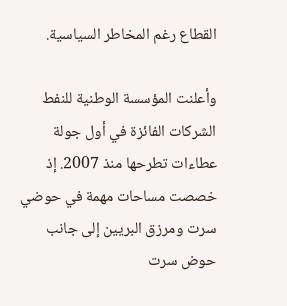القطاع رغم المخاطر السياسية.

وأعلنت المؤسسة الوطنية للنفط الشركات الفائزة في أول جولة عطاءات تطرحها منذ 2007. إذ خصصت مساحات مهمة في حوضي سرت ومرزق البريين إلى جانب حوض سرت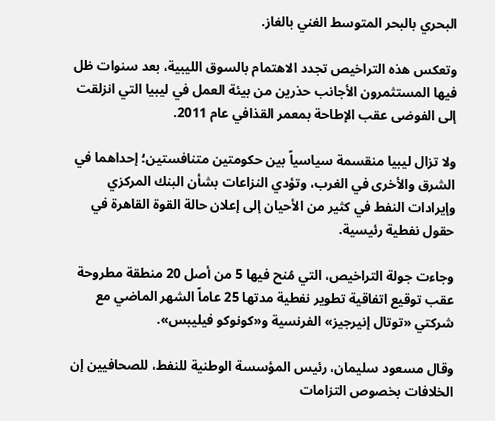البحري بالبحر المتوسط الغني بالغاز.

وتعكس هذه التراخيص تجدد الاهتمام بالسوق الليبية، بعد سنوات ظل فيها المستثمرون الأجانب حذرين من بيئة العمل في ليبيا التي انزلقت إلى الفوضى عقب الإطاحة بمعمر القذافي عام 2011.

ولا تزال ليبيا منقسمة سياسياً بين حكومتين متنافستين؛ إحداهما في الشرق ‌والأخرى في الغرب، ‌وتؤدي النزاعات بشأن البنك المركزي وإيرادات النفط في كثير ‌من الأحيان إلى إعلان حالة القوة القاهرة في حقول نفطية رئيسية.

وجاءت جولة التراخيص، التي مُنح فيها 5 من أصل 20 منطقة مطروحة عقب توقيع اتفاقية تطوير نفطية مدتها 25 عاماً الشهر الماضي مع شركتي «توتال إنيرجيز» الفرنسية و«كونوكو فيليبس».

وقال مسعود سليمان، رئيس المؤسسة الوطنية للنفط، للصحافيين إن الخلافات بخصوص التزامات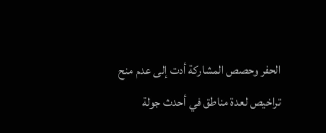الحفر وحصص المشاركة أدت إلى عدم منح تراخيص لعدة مناطق في أحدث جولة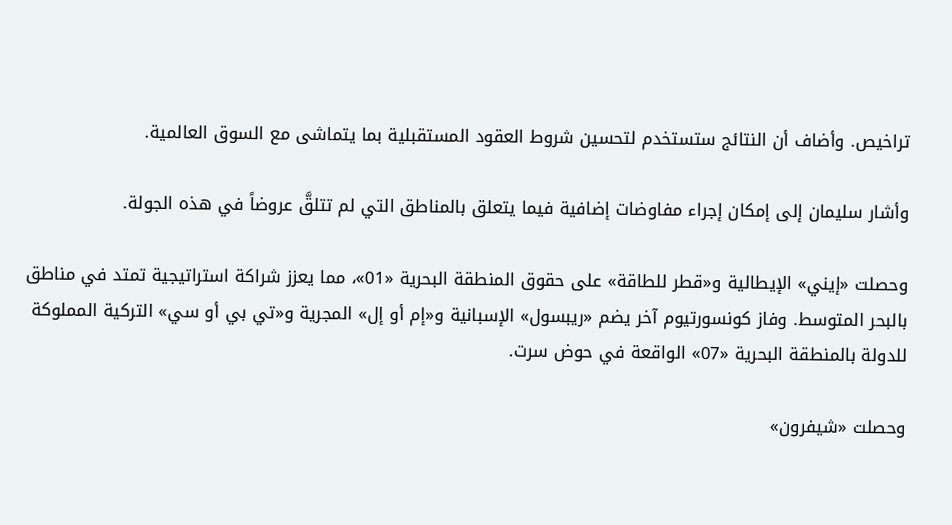تراخيص. وأضاف أن النتائج ستستخدم لتحسين شروط العقود المستقبلية بما يتماشى مع السوق العالمية.

وأشار سليمان إلى إمكان إجراء ‌مفاوضات إضافية فيما يتعلق بالمناطق التي لم ‌تتلقَّ عروضاً في هذه الجولة.

وحصلت «إيني» الإيطالية و«قطر للطاقة» على حقوق المنطقة البحرية «01»، مما ‌يعزز شراكة استراتيجية تمتد في مناطق بالبحر المتوسط. وفاز كونسورتيوم آخر يضم «ريبسول» الإسبانية و«إم أو إل» المجرية و«تي بي أو سي» التركية المملوكة للدولة بالمنطقة البحرية «07» الواقعة في حوض سرت.

وحصلت «شيفرون»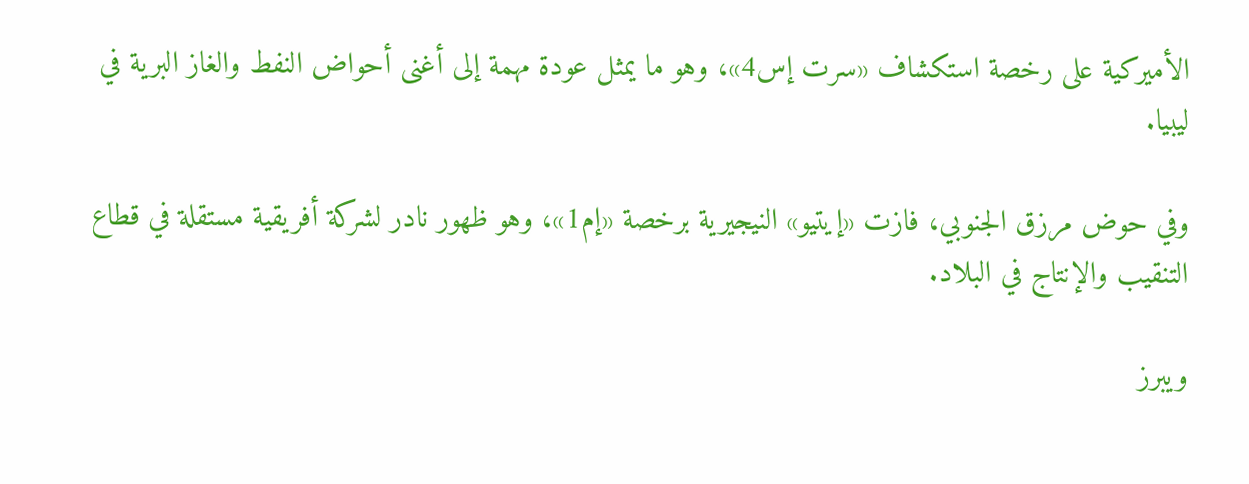الأميركية على رخصة استكشاف «سرت إس4»، وهو ما يمثل عودة مهمة إلى أغنى أحواض النفط والغاز البرية في ليبيا.

وفي حوض مرزق ‌الجنوبي، فازت «إيتيو» النيجيرية برخصة «إم1»، وهو ظهور نادر لشركة أفريقية مستقلة في قطاع التنقيب والإنتاج في البلاد.

ويبرز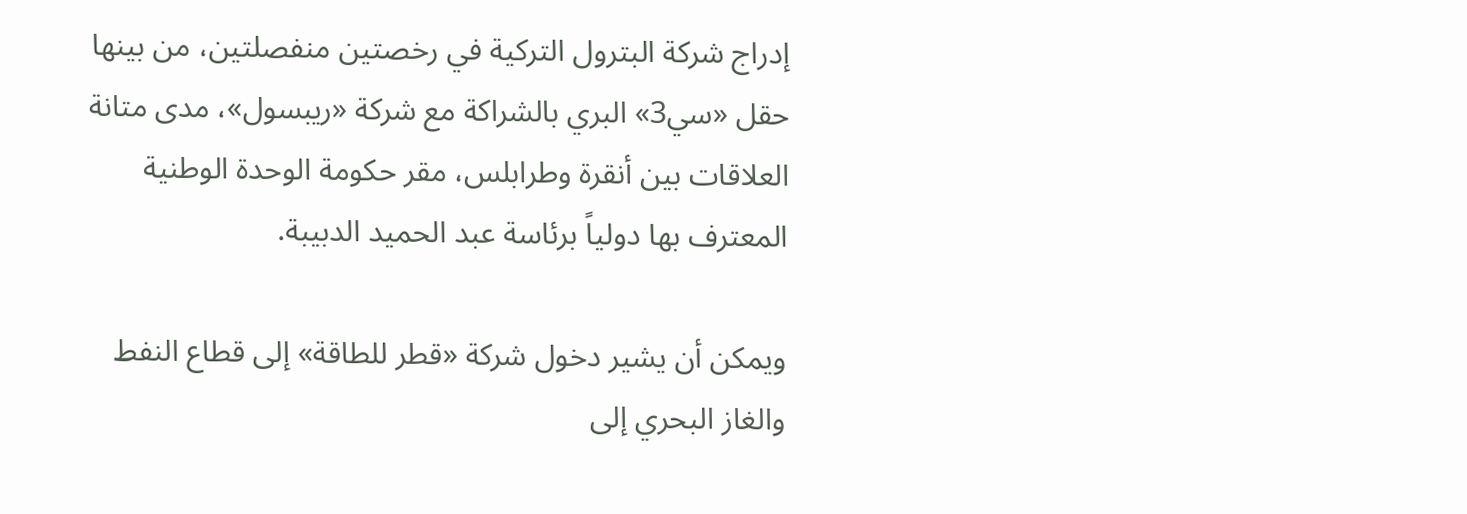إدراج شركة البترول التركية في رخصتين منفصلتين، من بينها حقل «سي3» البري بالشراكة مع شركة «ريبسول»، مدى متانة العلاقات بين أنقرة وطرابلس، مقر حكومة الوحدة الوطنية المعترف بها دولياً برئاسة عبد الحميد الدبيبة.

ويمكن أن يشير دخول شركة «قطر للطاقة» إلى قطاع النفط والغاز البحري إلى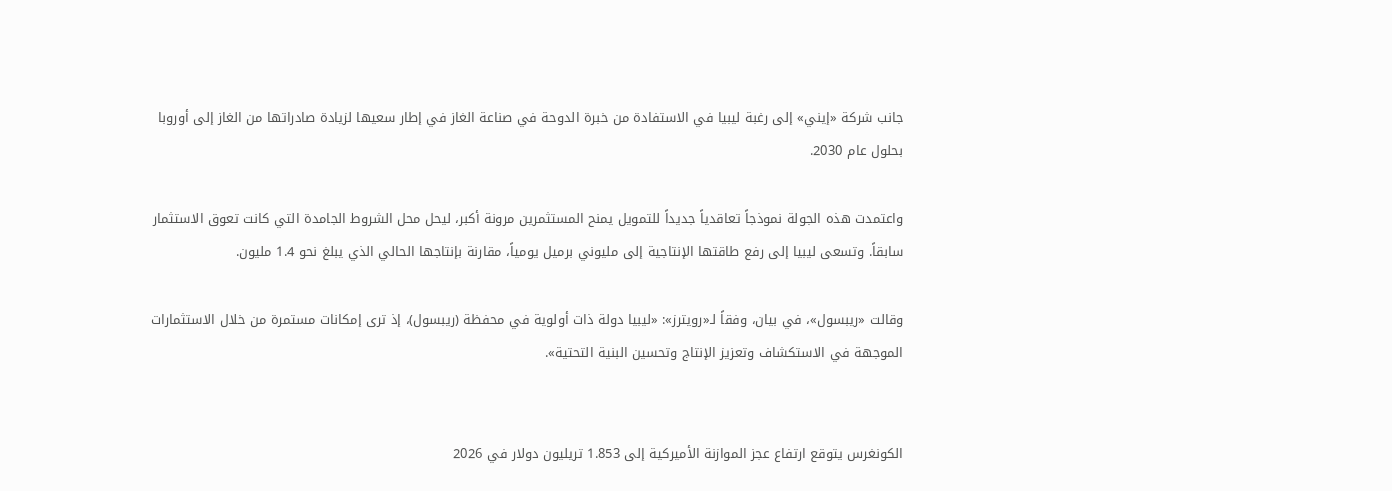جانب شركة «إيني» إلى رغبة ليبيا في الاستفادة من خبرة الدوحة في صناعة الغاز في إطار سعيها لزيادة صادراتها من الغاز إلى أوروبا بحلول عام 2030.

واعتمدت هذه الجولة نموذجاً تعاقدياً جديداً للتمويل يمنح المستثمرين مرونة أكبر، ليحل محل الشروط الجامدة التي كانت تعوق الاستثمار سابقاً. وتسعى ليبيا إلى رفع طاقتها الإنتاجية إلى مليوني برميل يومياً، مقارنة بإنتاجها الحالي الذي يبلغ نحو 1.4 مليون.

وقالت «ريبسول»، في بيان، وفقاً لـ«رويترز»: «ليبيا دولة ذات أولوية في محفظة (ريبسول)، إذ ترى إمكانات مستمرة من خلال الاستثمارات الموجهة في الاستكشاف وتعزيز الإنتاج وتحسين البنية التحتية».


الكونغرس يتوقع ارتفاع عجز الموازنة الأميركية إلى 1.853 تريليون دولار في 2026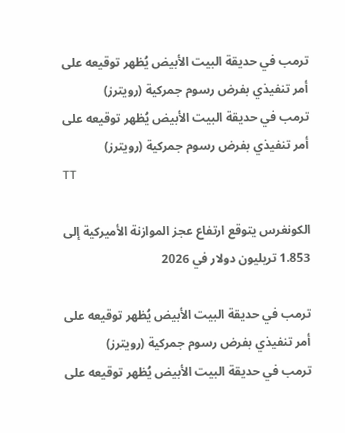ترمب في حديقة البيت الأبيض يُظهر توقيعه على أمر تنفيذي بفرض رسوم جمركية (رويترز)
ترمب في حديقة البيت الأبيض يُظهر توقيعه على أمر تنفيذي بفرض رسوم جمركية (رويترز)
TT

الكونغرس يتوقع ارتفاع عجز الموازنة الأميركية إلى 1.853 تريليون دولار في 2026

ترمب في حديقة البيت الأبيض يُظهر توقيعه على أمر تنفيذي بفرض رسوم جمركية (رويترز)
ترمب في حديقة البيت الأبيض يُظهر توقيعه على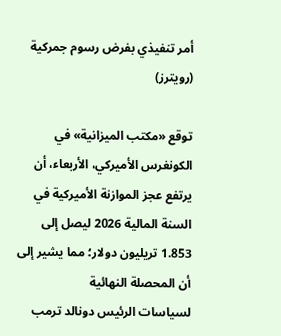أمر تنفيذي بفرض رسوم جمركية (رويترز)

توقع «مكتب الميزانية» في الكونغرس الأميركي، الأربعاء، أن يرتفع عجز الموازنة الأميركية في السنة المالية 2026 ليصل إلى 1.853 تريليون دولار؛ مما يشير إلى أن المحصلة النهائية لسياسات ‌الرئيس دونالد ‌ترمب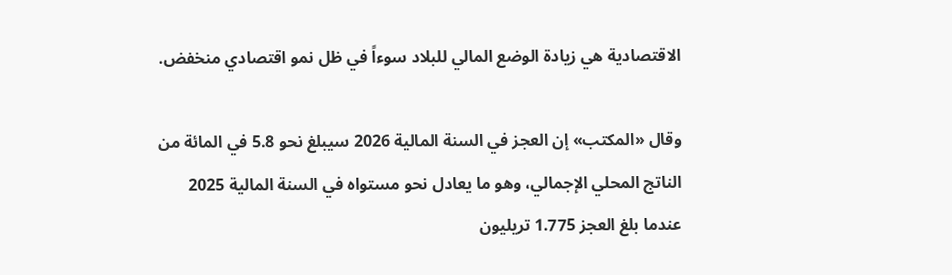الاقتصادية هي زيادة ‌الوضع المالي للبلاد سوءاً في ظل نمو اقتصادي منخفض.

وقال «المكتب» إن العجز في السنة المالية 2026 سيبلغ نحو 5.8 في المائة من الناتج المحلي الإجمالي، وهو ما ‌يعادل ‌نحو مستواه في السنة المالية 2025 عندما بلغ العجز 1.775 تريليون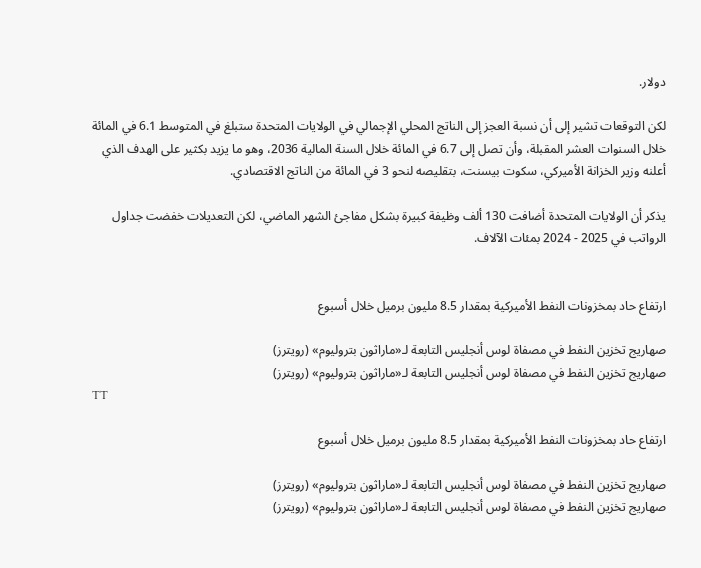دولار.

لكن التوقعات تشير إلى أن نسبة العجز إلى الناتج المحلي الإجمالي في ‌الولايات المتحدة ستبلغ في المتوسط 6.1 في المائة خلال السنوات العشر المقبلة، وأن تصل إلى 6.7 في المائة خلال السنة المالية 2036، وهو ما يزيد بكثير على الهدف الذي أعلنه وزير الخزانة الأميركي، سكوت بيسنت، بتقليصه لنحو 3 في المائة من الناتج الاقتصادي.

يذكر أن الولايات المتحدة أضافت 130 ألف وظيفة كبيرة بشكل مفاجئ الشهر الماضي، لكن التعديلات خفضت جداول الرواتب في 2025 - 2024 بمئات الآلاف.


ارتفاع حاد بمخزونات النفط الأميركية بمقدار 8.5 مليون برميل خلال أسبوع

صهاريج تخزين النفط في مصفاة لوس أنجليس التابعة لـ«ماراثون بتروليوم» (رويترز)
صهاريج تخزين النفط في مصفاة لوس أنجليس التابعة لـ«ماراثون بتروليوم» (رويترز)
TT

ارتفاع حاد بمخزونات النفط الأميركية بمقدار 8.5 مليون برميل خلال أسبوع

صهاريج تخزين النفط في مصفاة لوس أنجليس التابعة لـ«ماراثون بتروليوم» (رويترز)
صهاريج تخزين النفط في مصفاة لوس أنجليس التابعة لـ«ماراثون بتروليوم» (رويترز)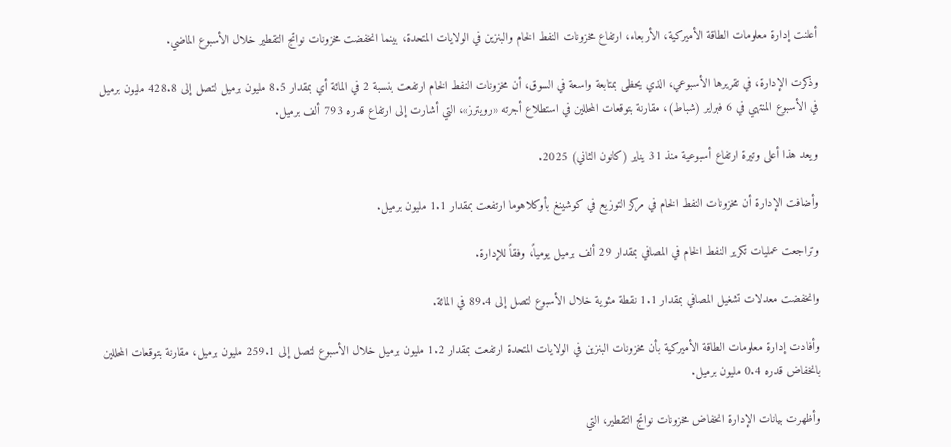أعلنت إدارة معلومات الطاقة الأميركية، الأربعاء، ارتفاع مخزونات النفط الخام والبنزين في الولايات المتحدة، بينما انخفضت مخزونات نواتج التقطير خلال الأسبوع الماضي.

وذكرت الإدارة، في تقريرها الأسبوعي، الذي يحظى بمتابعة واسعة في السوق، أن مخزونات النفط الخام ارتفعت بنسبة 2 في المائة أي بمقدار 8.5 مليون برميل لتصل إلى 428.8 مليون برميل في الأسبوع المنتهي في 6 فبراير (شباط)، مقارنة بتوقعات المحللين في استطلاع أجرته «رويترز»، التي أشارت إلى ارتفاع قدره 793 ألف برميل.

ويعد هذا أعلى وتيرة ارتفاع أسبوعية منذ 31 يناير (كانون الثاني) 2025.

وأضافت الإدارة أن مخزونات النفط الخام في مركز التوزيع في كوشينغ بأوكلاهوما ارتفعت بمقدار 1.1 مليون برميل.

وتراجعت عمليات تكرير النفط الخام في المصافي بمقدار 29 ألف برميل يومياً، وفقاً للإدارة.

وانخفضت معدلات تشغيل المصافي بمقدار 1.1 نقطة مئوية خلال الأسبوع لتصل إلى 89.4 في المائة.

وأفادت إدارة معلومات الطاقة الأميركية بأن مخزونات البنزين في الولايات المتحدة ارتفعت بمقدار 1.2 مليون برميل خلال الأسبوع لتصل إلى 259.1 مليون برميل، مقارنة بتوقعات المحللين بانخفاض قدره 0.4 مليون برميل.

وأظهرت بيانات الإدارة انخفاض مخزونات نواتج التقطير، التي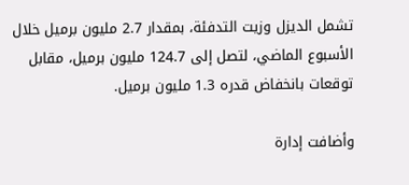تشمل الديزل وزيت التدفئة، بمقدار 2.7 مليون برميل خلال الأسبوع الماضي، لتصل إلى 124.7 مليون برميل، مقابل توقعات بانخفاض قدره 1.3 مليون برميل.

وأضافت إدارة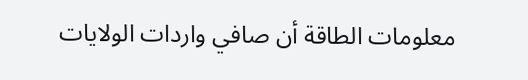معلومات الطاقة أن صافي واردات الولايات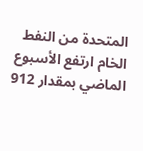المتحدة من النفط الخام ارتفع الأسبوع الماضي بمقدار 912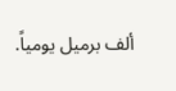ألف برميل يومياً.